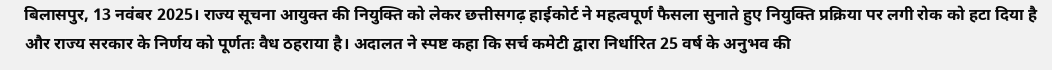बिलासपुर, 13 नवंबर 2025। राज्य सूचना आयुक्त की नियुक्ति को लेकर छत्तीसगढ़ हाईकोर्ट ने महत्वपूर्ण फैसला सुनाते हुए नियुक्ति प्रक्रिया पर लगी रोक को हटा दिया है और राज्य सरकार के निर्णय को पूर्णतः वैध ठहराया है। अदालत ने स्पष्ट कहा कि सर्च कमेटी द्वारा निर्धारित 25 वर्ष के अनुभव की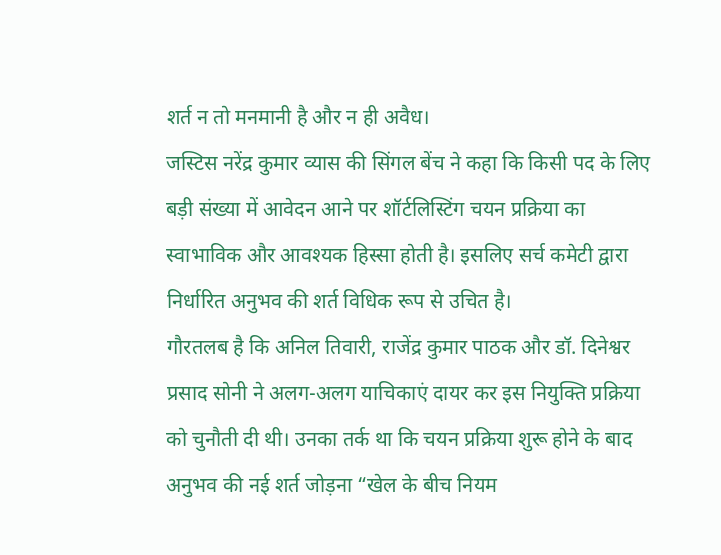शर्त न तो मनमानी है और न ही अवैध।
जस्टिस नरेंद्र कुमार व्यास की सिंगल बेंच ने कहा कि किसी पद के लिए बड़ी संख्या में आवेदन आने पर शॉर्टलिस्टिंग चयन प्रक्रिया का स्वाभाविक और आवश्यक हिस्सा होती है। इसलिए सर्च कमेटी द्वारा निर्धारित अनुभव की शर्त विधिक रूप से उचित है।
गौरतलब है कि अनिल तिवारी, राजेंद्र कुमार पाठक और डॉ. दिनेश्वर प्रसाद सोनी ने अलग-अलग याचिकाएं दायर कर इस नियुक्ति प्रक्रिया को चुनौती दी थी। उनका तर्क था कि चयन प्रक्रिया शुरू होने के बाद अनुभव की नई शर्त जोड़ना “खेल के बीच नियम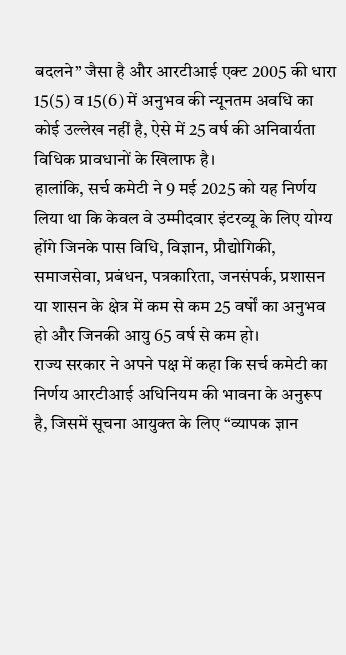बदलने” जैसा है और आरटीआई एक्ट 2005 की धारा 15(5) व 15(6) में अनुभव की न्यूनतम अवधि का कोई उल्लेख नहीं है, ऐसे में 25 वर्ष की अनिवार्यता विधिक प्रावधानों के खिलाफ है।
हालांकि, सर्च कमेटी ने 9 मई 2025 को यह निर्णय लिया था कि केवल वे उम्मीदवार इंटरव्यू के लिए योग्य होंगे जिनके पास विधि, विज्ञान, प्रौद्योगिकी, समाजसेवा, प्रबंधन, पत्रकारिता, जनसंपर्क, प्रशासन या शासन के क्षेत्र में कम से कम 25 वर्षों का अनुभव हो और जिनकी आयु 65 वर्ष से कम हो।
राज्य सरकार ने अपने पक्ष में कहा कि सर्च कमेटी का निर्णय आरटीआई अधिनियम की भावना के अनुरूप है, जिसमें सूचना आयुक्त के लिए “व्यापक ज्ञान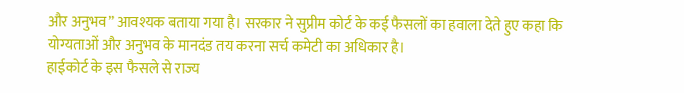और अनुभव” आवश्यक बताया गया है। सरकार ने सुप्रीम कोर्ट के कई फैसलों का हवाला देते हुए कहा कि योग्यताओं और अनुभव के मानदंड तय करना सर्च कमेटी का अधिकार है।
हाईकोर्ट के इस फैसले से राज्य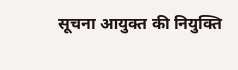सूचना आयुक्त की नियुक्ति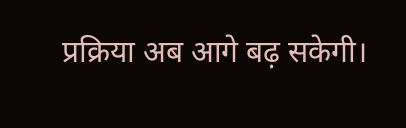प्रक्रिया अब आगे बढ़ सकेगी।